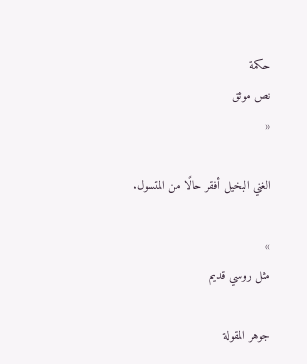حكمة
نص موثق
«

الغني البخيل أفقر حالًا من المتسول.

»
مثل روسي قديم

جوهر المقولة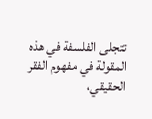تتجلى الفلسفة في هذه المقولة في مفهوم الفقر الحقيقي،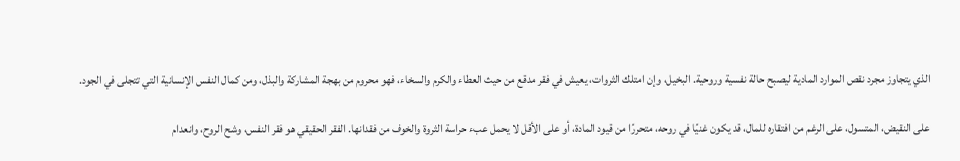الذي يتجاوز مجرد نقص الموارد المادية ليصبح حالة نفسية وروحية. البخيل، وإن امتلك الثروات، يعيش في فقر مدقع من حيث العطاء والكرم والسخاء، فهو محروم من بهجة المشاركة والبذل، ومن كمال النفس الإنسانية التي تتجلى في الجود.

على النقيض، المتسول، على الرغم من افتقاره للمال، قد يكون غنيًا في روحه، متحررًا من قيود المادة، أو على الأقل لا يحمل عبء حراسة الثروة والخوف من فقدانها. الفقر الحقيقي هو فقر النفس، وشح الروح، وانعدام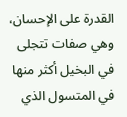القدرة على الإحسان، وهي صفات تتجلى في البخيل أكثر منها في المتسول الذي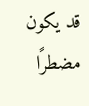قد يكون مضطرًا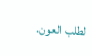لطلب العون.